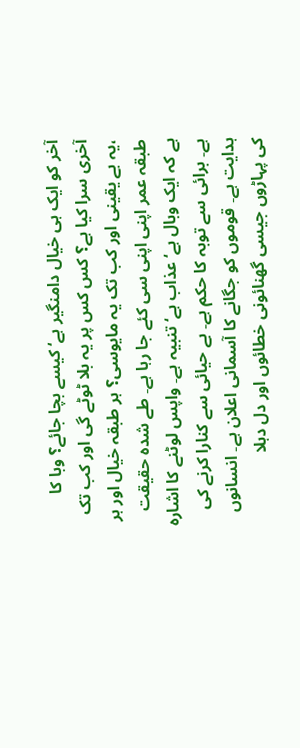آخر کو ایک ہی خیال دامنگیر ہے‘ کیسے بچا جائے؟ وبا کا آخری سرا کیا ہے؟ کس کس پر یہ بلا ٹوٹے گی اور کب تک ،یہ بے یقینی اور کب تک یہ مایوسی؟ ہر طبقہ خیال اور ہر طبقہ عمر اپنی اپنی سی کئے جا رہا ہے۔ طے شدہ حقیقت ہے کہ ایک وبال ہے‘ عذاب ہے‘ تنبیہ ہے۔ واپس لوٹنے کا اشارہ ہے۔ برائی سے توبہ کا حکم ہے۔ بے حیائی سے کنارا کرنے کی ہدایت ہے۔ قوموں کو جگانے کا آسمانی اعلان ہے۔ انسانوں کی پہاڑوں جیسی گھنائونی خطائوں اور دل دہلا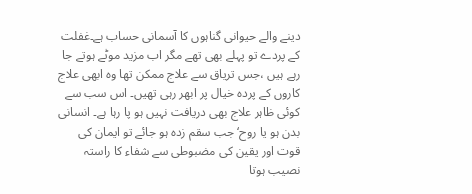دینے والے حیوانی گناہوں کا آسمانی حساب ہے۔غفلت کے پردے تو پہلے بھی تھے مگر اب مزید موٹے ہوتے جا رہے ہیں ،جس تریاق سے علاج ممکن تھا وہ ابھی علاج کاروں کے پردہ خیال پر ابھر رہی تھیں۔ اس سب سے کوئی ظاہر علاج بھی دریافت نہیں ہو پا رہا ہے۔ انسانی بدن ہو یا روح‘ جب سقم زدہ ہو جائے تو ایمان کی قوت اور یقین کی مضبوطی سے شفاء کا راستہ نصیب ہوتا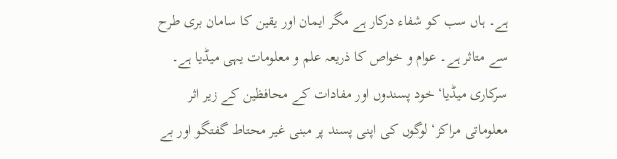ہے۔ ہاں سب کو شفاء درکار ہے مگر ایمان اور یقین کا سامان بری طرح سے متاثر ہے۔ عوام و خواص کا ذریعہ علم و معلومات یہی میڈیا ہے۔ سرکاری میڈیا‘ خود پسندوں اور مفادات کے محافظین کے زیر اثر معلوماتی مراکز‘ لوگوں کی اپنی پسند پر مبنی غیر محتاط گفتگو اور بے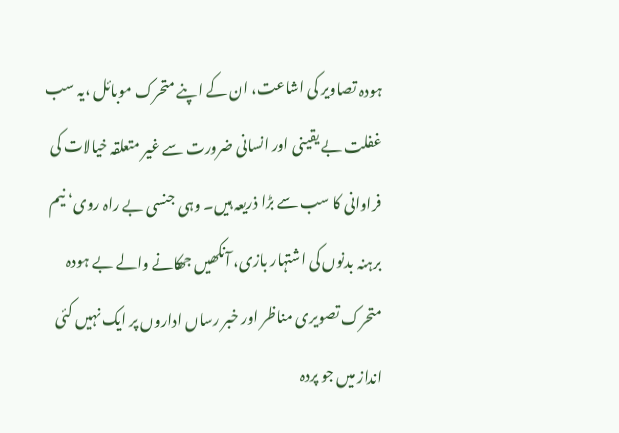ہودہ تصاویر کی اشاعت، ان کے اپنے متحرک موبائل ،یہ سب غفلت بے یقینی اور انسانی ضرورت سے غیر متعلقہ خیالات کی فراوانی کا سب سے بڑا ذریعہ ہیں۔ وہی جنسی بے راہ روی‘ نیم برہنہ بدنوں کی اشتہار بازی، آنکھیں جھکانے والے بے ہودہ متحرک تصویری مناظر اور خبر رساں اداروں پر ایک نہیں کئی انداز میں جو پردہ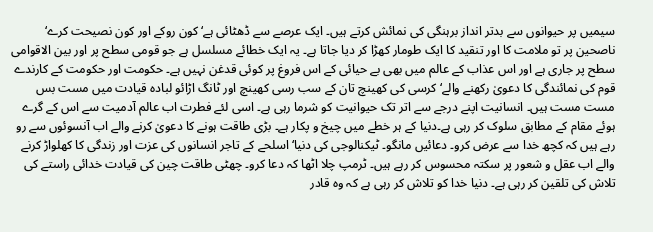سیمیں پر حیوانوں سے بدتر انداز برہنگی کی نمائش کرتے ہیں۔ ایک عرصے سے ڈھٹائی ہے‘ کون روکے اور کون نصیحت کرے‘ ناصحین پر تو ملامت کا اور تنقید کا ایک طومار کھڑا کر دیا جاتا ہے۔ یہ ایک خطائے مسلسل ہے جو قومی سطح پر اور بین الاقوامی سطح پر جاری ہے اور اس عذاب کے عالم میں بھی بے حیائی کے اس فروغ پر کوئی قدغن نہیں ہے۔ حکومت اور حکومت کے کارندے قوم کی نمائندگی کا دعویٰ رکھنے والے‘ کرسی کی کھینچ تان کے سب رسی کھینچ اور ٹانگ اڑائو لبادہ قیادت میں مست بس مست مست ہیں۔ انسانیت اپنے درجے سے اتر تک حیوانیت کو شرما رہی ہے۔ اسی لئے فطرت اب عالم آدمیت سے اس کے گرے ہوئے مقام کے مطابق سلوک کر رہی ہے۔دنیا کے ہر خطے میں چیخ و پکار ہے۔ بڑی طاقت ہونے کا دعویٰ کرنے والے اب آنسوئوں سے رو رہے ہیں کہ کچھ خدا سے عرض کرو۔ دعائیں مانگو۔ ٹیکنالوجی کی دنیا‘اسلحے کے تاجر انسانوں کی عزت اور زندگی کا کھلواڑ کرنے والے اب عقل و شعور پر سکتہ محسوس کر رہے ہیں۔ ٹرمپ چلا اٹھا کہ دعا کرو۔ چھٹی طاقت چین کی قیادت خدائی راستے کی تلاش کی تلقین کر رہی ہے۔ دنیا خدا کو تلاش کر رہی ہے کہ وہ قادر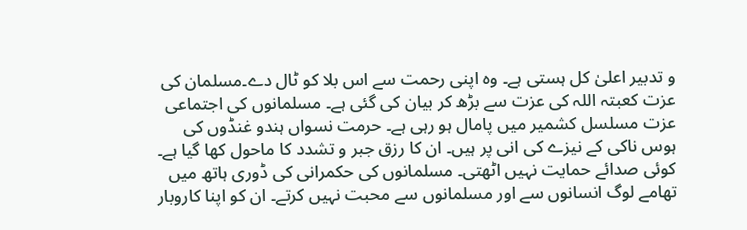و تدبیر اعلیٰ کل ہستی ہے۔ وہ اپنی رحمت سے اس بلا کو ٹال دے۔مسلمان کی عزت کعبتہ اللہ کی عزت سے بڑھ کر بیان کی گئی ہے۔ مسلمانوں کی اجتماعی عزت مسلسل کشمیر میں پامال ہو رہی ہے۔ حرمت نسواں ہندو غنڈوں کی ہوس ناکی کے نیزے کی انی پر ہیں۔ ان کا رزق جبر و تشدد کا ماحول کھا گیا ہے۔ کوئی صدائے حمایت نہیں اٹھتی۔ مسلمانوں کی حکمرانی کی ڈوری ہاتھ میں تھامے لوگ انسانوں سے اور مسلمانوں سے محبت نہیں کرتے۔ ان کو اپنا کاروبار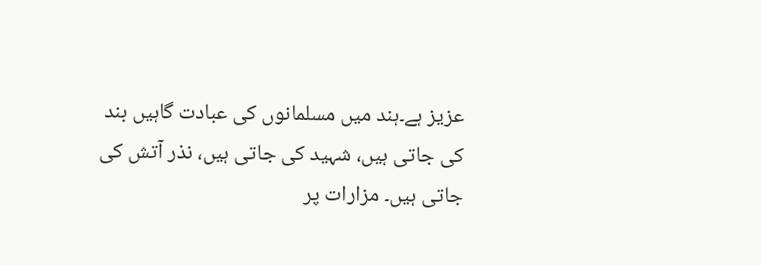عزیز ہے۔ہند میں مسلمانوں کی عبادت گاہیں بند کی جاتی ہیں، شہید کی جاتی ہیں، نذر آتش کی جاتی ہیں۔ مزارات پر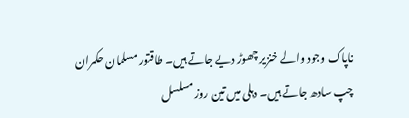ناپاک وجود والے خنزیر چھوڑ دیے جاتے ہیں۔ طاقتور مسلمان حکمران چپ سادھ جاتے ہیں۔ دہلی میں تین روز مسلسل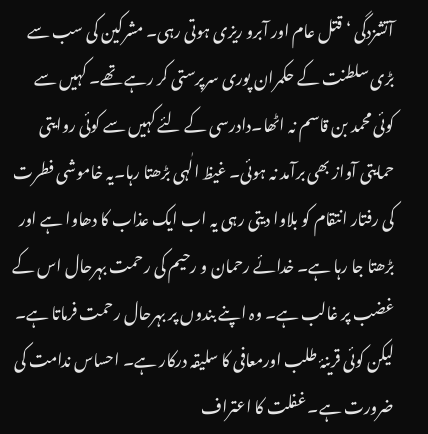آتشزدگی ‘ قتل عام اور آبرو ریزی ہوتی رہی۔ مشرکین کی سب سے بڑی سلطنت کے حکمران پوری سرپرستی کر رہے تھے۔ کہیں سے کوئی محمد بن قاسم نہ اٹھا۔دادرسی کے لئے کہیں سے کوئی روایتی حمایتی آواز بھی برآمد نہ ہوئی۔ غیظ الٰہی بڑھتا رہا۔یہ خاموشی فطرت کی رفتار انتقام کو بلاوا دیتی رہی یہ اب ایک عذاب کا دھاوا ہے اور بڑھتا جا رہا ہے۔ خدائے رحمان و رحیم کی رحمت بہرحال اس کے غضب پر غالب ہے۔ وہ اپنے بندوں پر بہرحال رحمت فرماتا ہے۔ لیکن کوئی قرینۂ طلب اورمعافی کا سلیقہ درکار ہے۔ احساس ندامت کی ضرورت ہے۔ غفلت کا اعتراف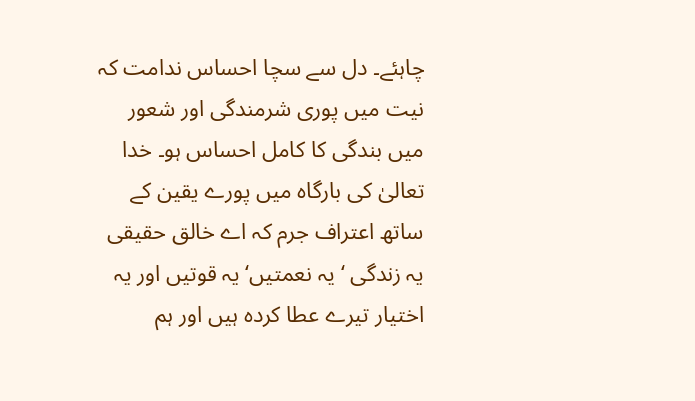چاہئے۔ دل سے سچا احساس ندامت کہ نیت میں پوری شرمندگی اور شعور میں بندگی کا کامل احساس ہو۔ خدا تعالیٰ کی بارگاہ میں پورے یقین کے ساتھ اعتراف جرم کہ اے خالق حقیقی یہ زندگی ‘یہ نعمتیں‘ یہ قوتیں اور یہ اختیار تیرے عطا کردہ ہیں اور ہم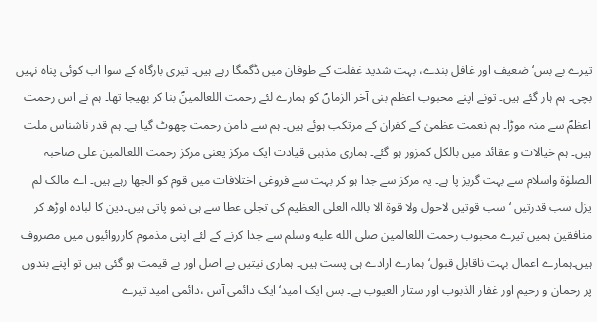تیرے بے بس‘ ضعیف اور غافل بندے، بہت شدید غفلت کے طوفان میں ڈگمگا رہے ہیں۔ تیری بارگاہ کے سوا اب کوئی پناہ نہیں بچی۔ ہم ہار گئے ہیں۔ تونے اپنے محبوب اعظم بنی آخر الزماںؐ کو ہمارے لئے رحمت اللعالمینؐ بنا کر بھیجا تھا۔ ہم نے اس رحمت اعظمؐ سے منہ موڑا۔ ہم نعمت عظمیٰ کے کفران کے مرتکب ہوئے ہیں۔ ہم سے دامن رحمت چھوٹ گیا ہے۔ ہم قدر ناشناس ملت ہیں۔ ہم خیالات و عقائد میں بالکل کمزور ہو گئے۔ ہماری مذہبی قیادت ایک مرکز یعنی مرکز رحمت اللعالمین علی صاحبہ الصلوٰۃ واسلام سے بہت گریز پا ہے۔ یہ مرکز سے جدا ہو کر بہت سے فروغی اختلافات میں قوم کو الجھا رہے ہیں۔ اے مالک لم یزل سب قدرتیں ‘ سب قوتیں لاحول ولا قوۃ الا باللہ العلی العظیم کی تجلی عطا سے ہی نمو پاتی ہیں۔دین کا لبادہ اوڑھ کر منافقین ہمیں تیرے محبوب رحمت اللعالمین صلى الله عليه وسلم سے جدا کرنے کے لئے اپنی مذموم کارروائیوں میں مصروف ہیں۔ہمارے اعمال بہت ناقابل قبول‘ ہمارے ارادے ہی پست ہیں۔ ہماری نیتیں بے اصل اور بے قیمت ہو گئی ہیں تو اپنے بندوں پر رحمان و رحیم اور غفار الذبوب اور ستار العیوب ہے۔ بس ایک امید‘ ایک دائمی آس ،دائمی امید تیرے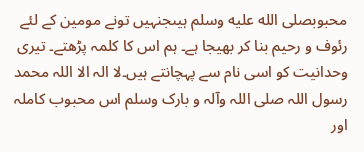محبوبصلى الله عليه وسلم ہیںجنہیں تونے مومین کے لئے رئوف و رحیم بنا کر بھیجا ہے۔ ہم اس کا کلمہ پڑھتے۔ تیری وحدانیت کو اسی نام سے پہچانتے ہیں۔لا الہ الا اللہ محمد رسول اللہ صلی اللہ وآلہ و بارک وسلم اس محبوب کاملہ اور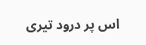اس پر درود تیری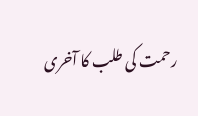رحمت کی طلب کا آخری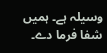وسیلہ ہے۔ ہمیں شفا فرما دے۔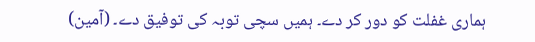ہماری غفلت کو دور کر دے۔ ہمیں سچی توبہ کی توفیق دے۔ (آمین)